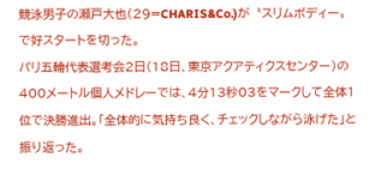競泳男子の瀬戸大也(29=CHARIS&Co.)が〝スリムボディー〟で好スタートを切った。
パリ五輪代表選考会2日(18日、東京アクアティクスセンター)の400メートル個人メドレーでは、4分13秒03をマークして全体1位で決勝進出。「全体的に気持ち良く、チェックしながら泳げた」と振り返った。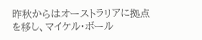昨秋からはオーストラリアに拠点を移し、マイケル・ボール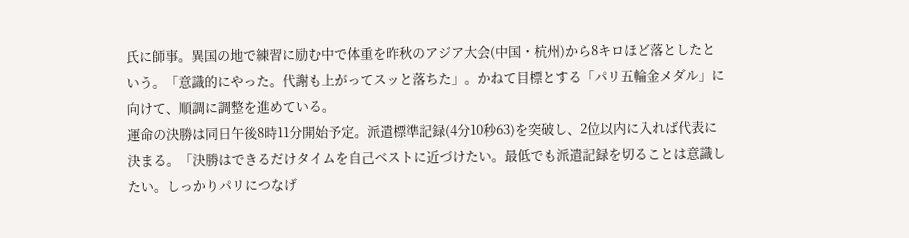氏に師事。異国の地で練習に励む中で体重を昨秋のアジア大会(中国・杭州)から8キロほど落としたという。「意識的にやった。代謝も上がってスッと落ちた」。かねて目標とする「パリ五輪金メダル」に向けて、順調に調整を進めている。
運命の決勝は同日午後8時11分開始予定。派遣標準記録(4分10秒63)を突破し、2位以内に入れば代表に決まる。「決勝はできるだけタイムを自己ベストに近づけたい。最低でも派遣記録を切ることは意識したい。しっかりパリにつなげ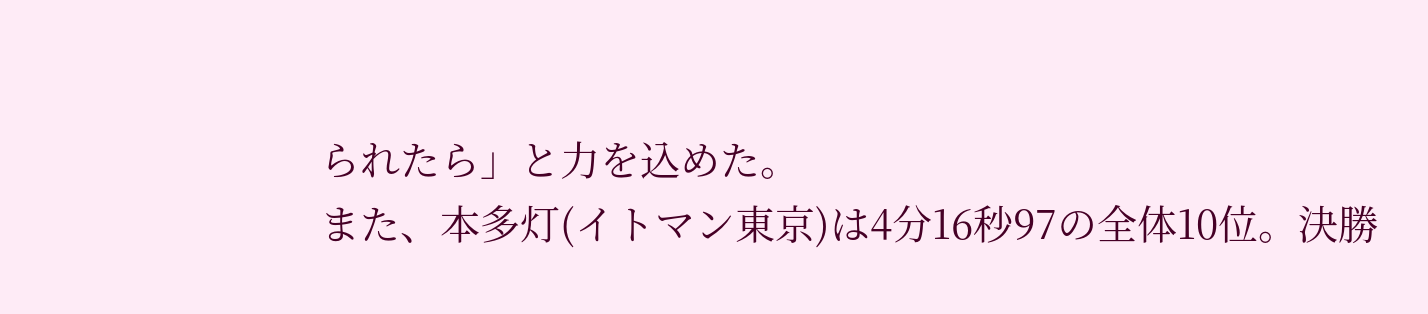られたら」と力を込めた。
また、本多灯(イトマン東京)は4分16秒97の全体10位。決勝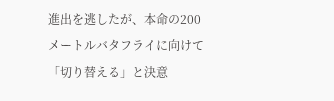進出を逃したが、本命の200メートルバタフライに向けて「切り替える」と決意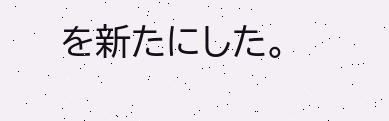を新たにした。